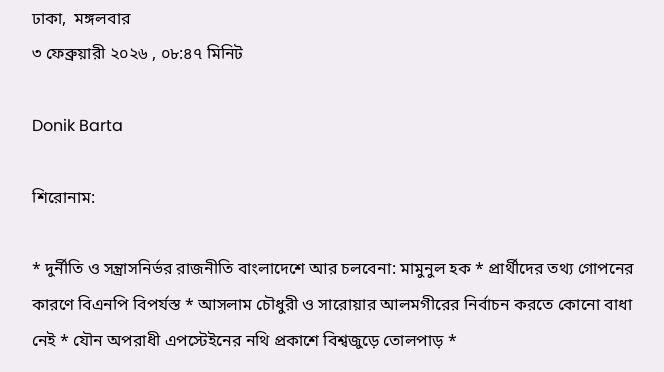ঢাকা,  মঙ্গলবার
৩ ফেব্রুয়ারী ২০২৬ , ০৮:৪৭ মিনিট

Donik Barta

শিরোনাম:

* দুর্নীতি ও সন্ত্রাসনির্ভর রাজনীতি বাংলাদেশে আর চলবেনা: মামুনুল হক * প্রার্থীদের তথ্য গোপনের কারণে বিএনপি বিপর্যস্ত * আসলাম চৌধুরী ও সারোয়ার আলমগীরের নির্বাচন করতে কোনো বাধা নেই * যৌন অপরাধী এপস্টেইনের নথি প্রকাশে বিশ্বজুড়ে তোলপাড় *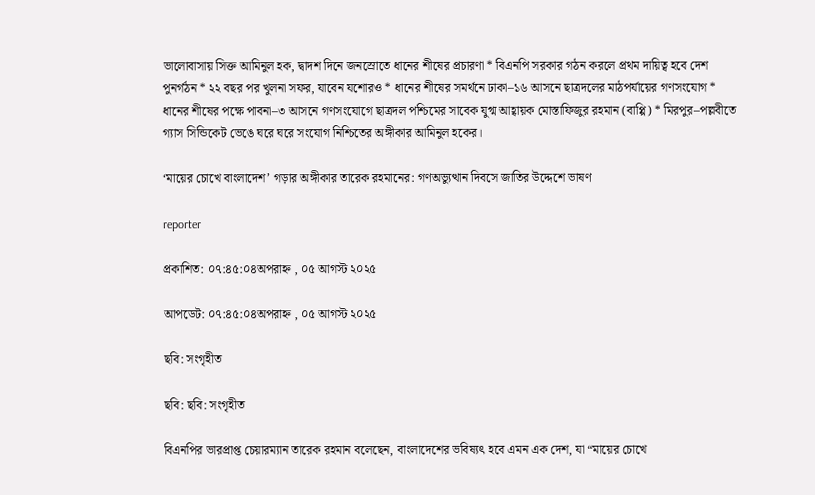ভালোবাসায় সিক্ত আমিনুল হক, দ্বাদশ দিনে জনস্রোতে ধানের শীষের প্রচারণা * বিএনপি সরকার গঠন করলে প্রথম দায়িত্ব হবে দেশ পুনর্গঠন * ২২ বছর পর খুলনা সফর, যাবেন যশোরও * ধানের শীষের সমর্থনে ঢাকা–১৬ আসনে ছাত্রদলের মাঠপর্যায়ের গণসংযোগ * ধানের শীষের পক্ষে পাবনা–৩ আসনে গণসংযোগে ছাত্রদল পশ্চিমের সাবেক যুগ্ম আহ্বায়ক মোস্তাফিজুর রহমান (বাপ্পি) * মিরপুর–পল্লবীতে গ্যাস সিন্ডিকেট ভেঙে ঘরে ঘরে সংযোগ নিশ্চিতের অঙ্গীকার আমিনুল হকের।

‘মায়ের চোখে বাংলাদেশ’ গড়ার অঙ্গীকার তারেক রহমানের: গণঅভ্যুত্থান দিবসে জাতির উদ্দেশে ভাষণ

reporter

প্রকাশিত: ০৭:৪৫:০৪অপরাহ্ন , ০৫ আগস্ট ২০২৫

আপডেট: ০৭:৪৫:০৪অপরাহ্ন , ০৫ আগস্ট ২০২৫

ছবি: সংগৃহীত

ছবি: ছবি: সংগৃহীত

বিএনপির ভারপ্রাপ্ত চেয়ারম্যান তারেক রহমান বলেছেন, বাংলাদেশের ভবিষ্যৎ হবে এমন এক দেশ, যা “মায়ের চোখে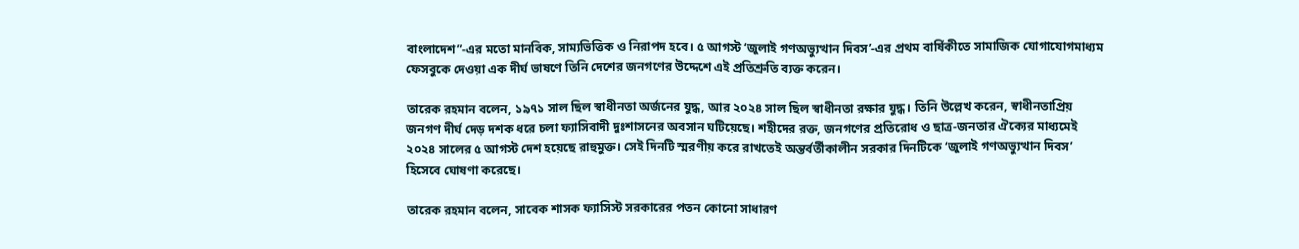বাংলাদেশ”-এর মতো মানবিক, সাম্যভিত্তিক ও নিরাপদ হবে। ৫ আগস্ট ‘জুলাই গণঅভ্যুত্থান দিবস’-এর প্রথম বার্ষিকীতে সামাজিক যোগাযোগমাধ্যম ফেসবুকে দেওয়া এক দীর্ঘ ভাষণে তিনি দেশের জনগণের উদ্দেশে এই প্রতিশ্রুতি ব্যক্ত করেন।

তারেক রহমান বলেন, ১৯৭১ সাল ছিল স্বাধীনতা অর্জনের যুদ্ধ, আর ২০২৪ সাল ছিল স্বাধীনতা রক্ষার যুদ্ধ। তিনি উল্লেখ করেন, স্বাধীনতাপ্রিয় জনগণ দীর্ঘ দেড় দশক ধরে চলা ফ্যাসিবাদী দুঃশাসনের অবসান ঘটিয়েছে। শহীদের রক্ত, জনগণের প্রতিরোধ ও ছাত্র-জনতার ঐক্যের মাধ্যমেই ২০২৪ সালের ৫ আগস্ট দেশ হয়েছে রাহুমুক্ত। সেই দিনটি স্মরণীয় করে রাখতেই অন্তর্বর্তীকালীন সরকার দিনটিকে ‘জুলাই গণঅভ্যুত্থান দিবস’ হিসেবে ঘোষণা করেছে।

তারেক রহমান বলেন, সাবেক শাসক ফ্যাসিস্ট সরকারের পতন কোনো সাধারণ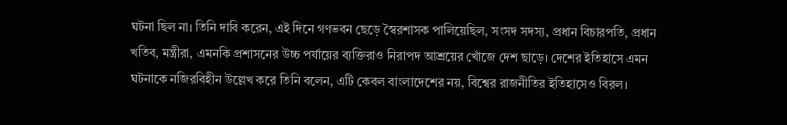ঘটনা ছিল না। তিনি দাবি করেন, এই দিনে গণভবন ছেড়ে স্বৈরশাসক পালিয়েছিল, সংসদ সদস্য, প্রধান বিচারপতি, প্রধান খতিব, মন্ত্রীরা, এমনকি প্রশাসনের উচ্চ পর্যায়ের ব্যক্তিরাও নিরাপদ আশ্রয়ের খোঁজে দেশ ছাড়ে। দেশের ইতিহাসে এমন ঘটনাকে নজিরবিহীন উল্লেখ করে তিনি বলেন, এটি কেবল বাংলাদেশের নয়, বিশ্বের রাজনীতির ইতিহাসেও বিরল।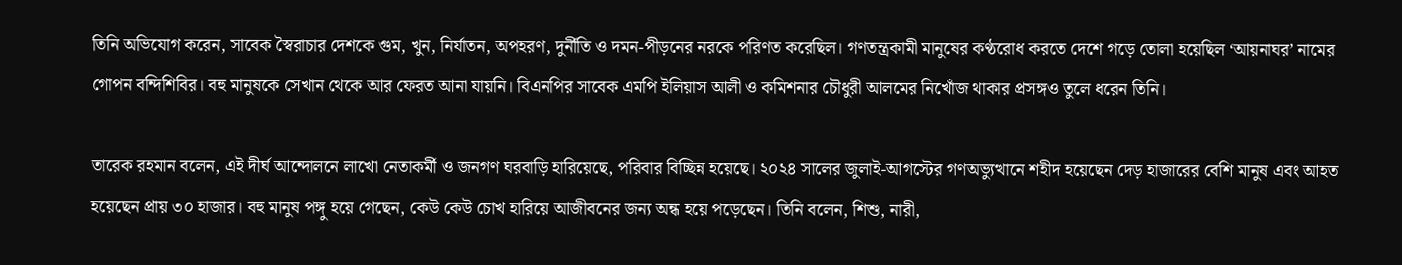তিনি অভিযোগ করেন, সাবেক স্বৈরাচার দেশকে গুম, খুন, নির্যাতন, অপহরণ, দুর্নীতি ও দমন-পীড়নের নরকে পরিণত করেছিল। গণতন্ত্রকামী মানুষের কণ্ঠরোধ করতে দেশে গড়ে তোলা হয়েছিল ‘আয়নাঘর’ নামের গোপন বন্দিশিবির। বহু মানুষকে সেখান থেকে আর ফেরত আনা যায়নি। বিএনপির সাবেক এমপি ইলিয়াস আলী ও কমিশনার চৌধুরী আলমের নিখোঁজ থাকার প্রসঙ্গও তুলে ধরেন তিনি।

তারেক রহমান বলেন, এই দীর্ঘ আন্দোলনে লাখো নেতাকর্মী ও জনগণ ঘরবাড়ি হারিয়েছে, পরিবার বিচ্ছিন্ন হয়েছে। ২০২৪ সালের জুলাই-আগস্টের গণঅভ্যুত্থানে শহীদ হয়েছেন দেড় হাজারের বেশি মানুষ এবং আহত হয়েছেন প্রায় ৩০ হাজার। বহু মানুষ পঙ্গু হয়ে গেছেন, কেউ কেউ চোখ হারিয়ে আজীবনের জন্য অন্ধ হয়ে পড়েছেন। তিনি বলেন, শিশু, নারী,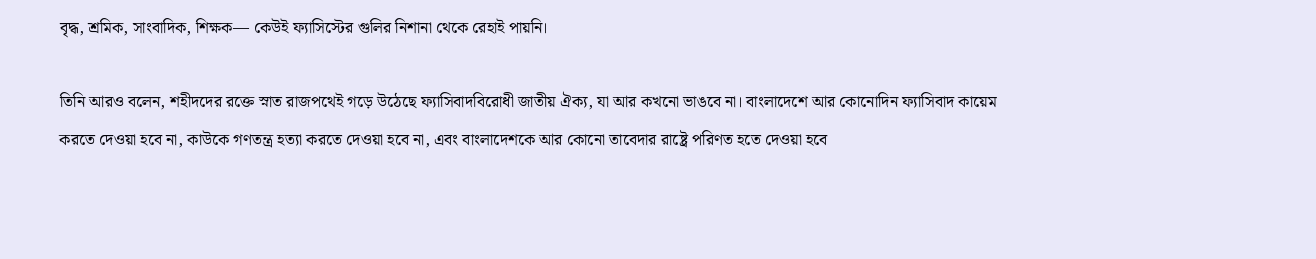বৃদ্ধ, শ্রমিক, সাংবাদিক, শিক্ষক— কেউই ফ্যাসিস্টের গুলির নিশানা থেকে রেহাই পায়নি।

তিনি আরও বলেন, শহীদদের রক্তে স্নাত রাজপথেই গড়ে উঠেছে ফ্যাসিবাদবিরোধী জাতীয় ঐক্য, যা আর কখনো ভাঙবে না। বাংলাদেশে আর কোনোদিন ফ্যাসিবাদ কায়েম করতে দেওয়া হবে না, কাউকে গণতন্ত্র হত্যা করতে দেওয়া হবে না, এবং বাংলাদেশকে আর কোনো তাবেদার রাষ্ট্রে পরিণত হতে দেওয়া হবে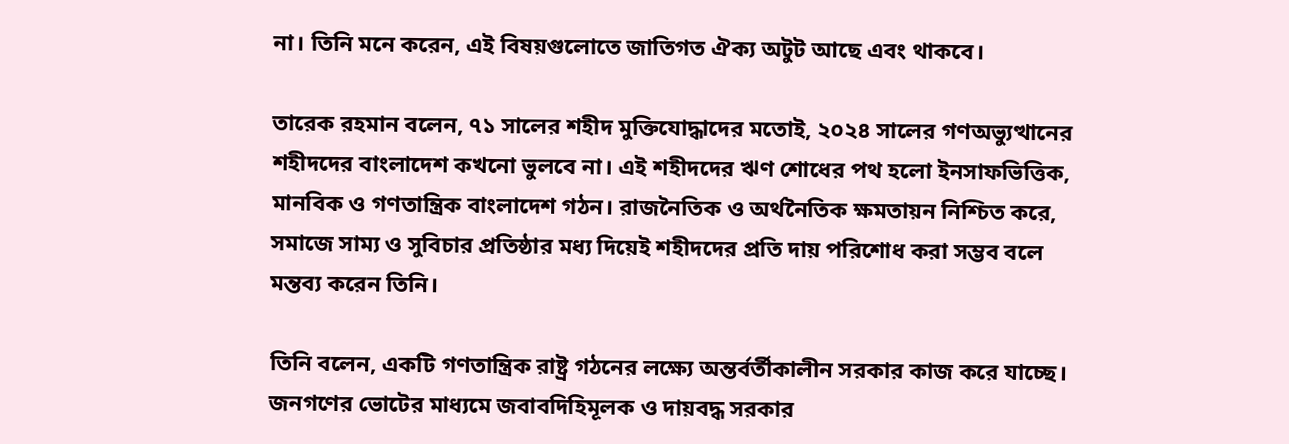না। তিনি মনে করেন, এই বিষয়গুলোতে জাতিগত ঐক্য অটুট আছে এবং থাকবে।

তারেক রহমান বলেন, ৭১ সালের শহীদ মুক্তিযোদ্ধাদের মতোই, ২০২৪ সালের গণঅভ্যুত্থানের শহীদদের বাংলাদেশ কখনো ভুলবে না। এই শহীদদের ঋণ শোধের পথ হলো ইনসাফভিত্তিক, মানবিক ও গণতান্ত্রিক বাংলাদেশ গঠন। রাজনৈতিক ও অর্থনৈতিক ক্ষমতায়ন নিশ্চিত করে, সমাজে সাম্য ও সুবিচার প্রতিষ্ঠার মধ্য দিয়েই শহীদদের প্রতি দায় পরিশোধ করা সম্ভব বলে মন্তব্য করেন তিনি।

তিনি বলেন, একটি গণতান্ত্রিক রাষ্ট্র গঠনের লক্ষ্যে অন্তর্বর্তীকালীন সরকার কাজ করে যাচ্ছে। জনগণের ভোটের মাধ্যমে জবাবদিহিমূলক ও দায়বদ্ধ সরকার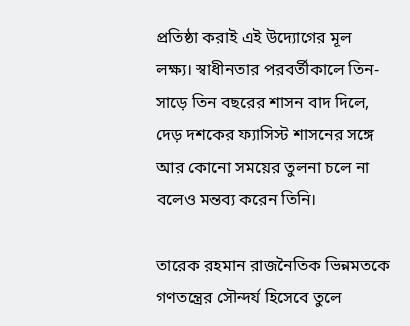প্রতিষ্ঠা করাই এই উদ্যোগের মূল লক্ষ্য। স্বাধীনতার পরবর্তীকালে তিন-সাড়ে তিন বছরের শাসন বাদ দিলে, দেড় দশকের ফ্যাসিস্ট শাসনের সঙ্গে আর কোনো সময়ের তুলনা চলে না বলেও মন্তব্য করেন তিনি।

তারেক রহমান রাজনৈতিক ভিন্নমতকে গণতন্ত্রের সৌন্দর্য হিসেবে তুলে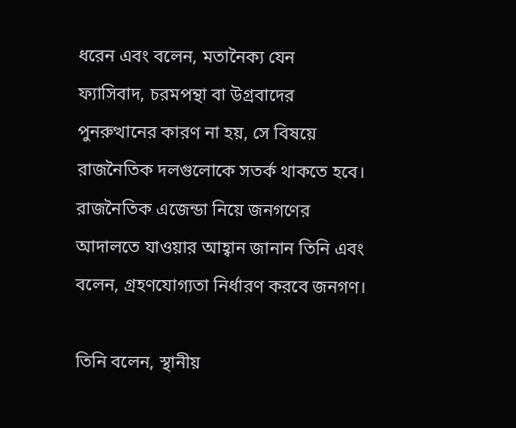ধরেন এবং বলেন, মতানৈক্য যেন ফ্যাসিবাদ, চরমপন্থা বা উগ্রবাদের পুনরুত্থানের কারণ না হয়, সে বিষয়ে রাজনৈতিক দলগুলোকে সতর্ক থাকতে হবে। রাজনৈতিক এজেন্ডা নিয়ে জনগণের আদালতে যাওয়ার আহ্বান জানান তিনি এবং বলেন, গ্রহণযোগ্যতা নির্ধারণ করবে জনগণ।

তিনি বলেন, স্থানীয়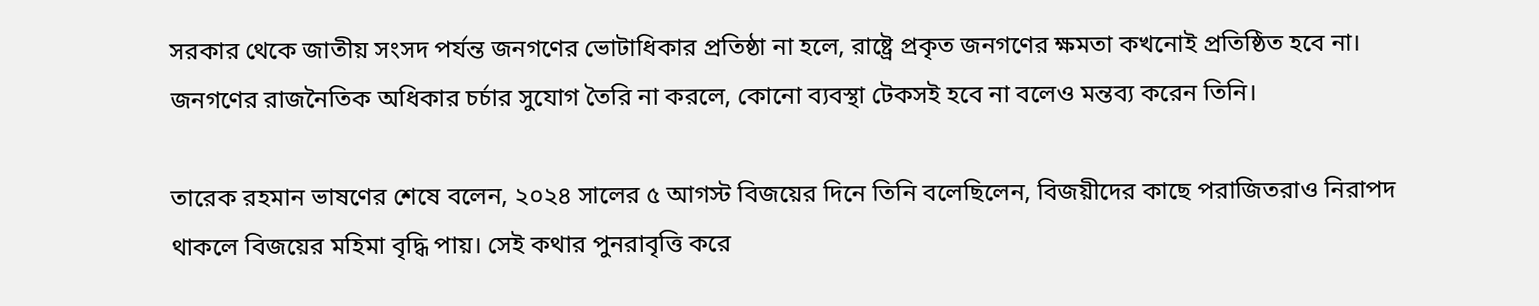সরকার থেকে জাতীয় সংসদ পর্যন্ত জনগণের ভোটাধিকার প্রতিষ্ঠা না হলে, রাষ্ট্রে প্রকৃত জনগণের ক্ষমতা কখনোই প্রতিষ্ঠিত হবে না। জনগণের রাজনৈতিক অধিকার চর্চার সুযোগ তৈরি না করলে, কোনো ব্যবস্থা টেকসই হবে না বলেও মন্তব্য করেন তিনি।

তারেক রহমান ভাষণের শেষে বলেন, ২০২৪ সালের ৫ আগস্ট বিজয়ের দিনে তিনি বলেছিলেন, বিজয়ীদের কাছে পরাজিতরাও নিরাপদ থাকলে বিজয়ের মহিমা বৃদ্ধি পায়। সেই কথার পুনরাবৃত্তি করে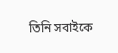তিনি সবাইকে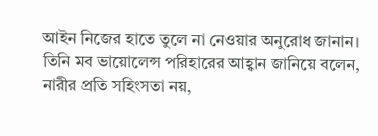আইন নিজের হাতে তুলে না নেওয়ার অনুরোধ জানান। তিনি মব ভায়োলেন্স পরিহারের আহ্বান জানিয়ে বলেন, নারীর প্রতি সহিংসতা নয়,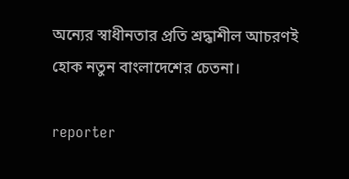অন্যের স্বাধীনতার প্রতি শ্রদ্ধাশীল আচরণই হোক নতুন বাংলাদেশের চেতনা।

reporter